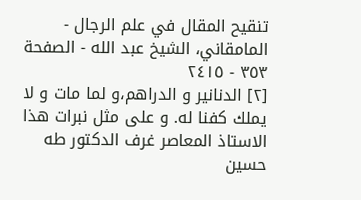تنقيح المقال في علم الرجال - المامقاني، الشيخ عبد الله - الصفحة ٣٥٣ - ٢٤١٥
[٢] الدنانير و الدراهم،و لما مات و لا يملك كفنا له. و على مثل نبرات هذا الاستاذ المعاصر غرف الدكتور طه حسين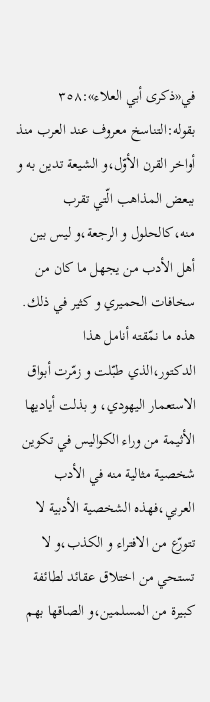في«ذكرى أبي العلاء»:٣٥٨ بقوله:التناسخ معروف عند العرب منذ أواخر القرن الأوّل،و الشيعة تدين به و ببعض المذاهب الّتي تقرب منه،كالحلول و الرجعة،و ليس بين أهل الأدب من يجهل ما كان من سخافات الحميري و كثير في ذلك. هذه ما نمّقته أنامل هذا الدكتور،الذي طبّلت و زمّرت أبواق الاستعمار اليهودي، و بذلت أياديها الأثيمة من وراء الكواليس في تكوين شخصية مثالية منه في الأدب العربي،فهذه الشخصية الأدبية لا تتورّع من الافتراء و الكذب،و لا تستحي من اختلاق عقائد لطائفة كبيرة من المسلمين،و الصاقها بهم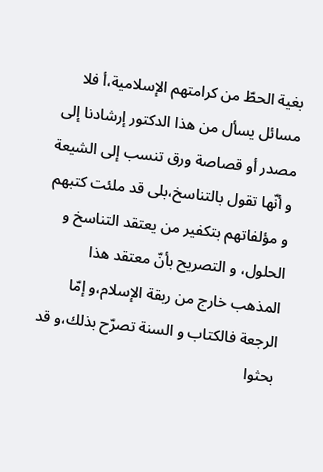بغية الحطّ من كرامتهم الإسلامية،أ فلا مسائل يسأل من هذا الدكتور إرشادنا إلى مصدر أو قصاصة ورق تنسب إلى الشيعة و أنّها تقول بالتناسخ،بلى قد ملئت كتبهم و مؤلفاتهم بتكفير من يعتقد التناسخ و الحلول، و التصريح بأنّ معتقد هذا المذهب خارج من ربقة الإسلام،و إمّا الرجعة فالكتاب و السنة تصرّح بذلك،و قد بحثوا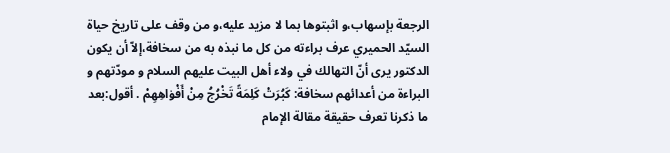الرجعة بإسهاب،و اثبتوها بما لا مزيد عليه،و من وقف على تاريخ حياة السيّد الحميري عرف براءته من كل ما نبذه به من سخافة،إلاّ أن يكون الدكتور يرى أنّ التهالك في ولاء أهل البيت عليهم السلام و مودّتهم و البراءة من أعدائهم سخافة: كَبُرَتْ كَلِمَةً تَخْرُجُ مِنْ أَفْوٰاهِهِمْ . أقول:بعد ما ذكرنا تعرف حقيقة مقالة الإمام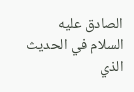الصادق عليه السلام في الحديث الذي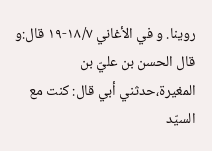روينا. و في الأغاني ١٨/٧-١٩ قال:و قال الحسن بن عليّ بن المغيرة،حدثني أبي قال: كنت مع السيّد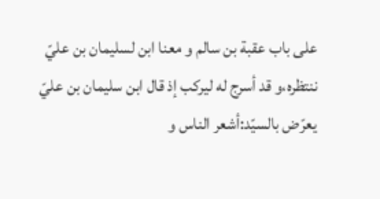على باب عقبة بن سالم و معنا ابن لسليمان بن عليّ ننتظره،و قد أسرج له ليركب إذ قال ابن سليمان بن عليّ يعرّض بالسيّد:أشعر الناس و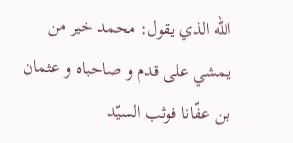اللّه الذي يقول: محمد خير من يمشي على قدم و صاحباه و عثمان بن عفّانا فوثب السيّد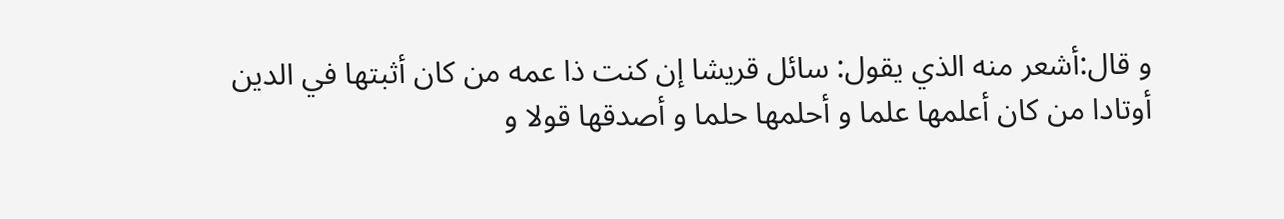و قال:أشعر منه الذي يقول: سائل قريشا إن كنت ذا عمه من كان أثبتها في الدين أوتادا من كان أعلمها علما و أحلمها حلما و أصدقها قولا و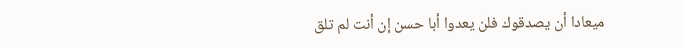ميعادا أن يصدقوك فلن يعدوا أبا حسن إن أنت لم تلق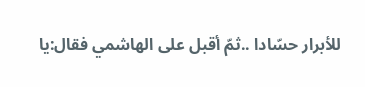للأبرار حسّادا ..ثمّ أقبل على الهاشمي فقال:يا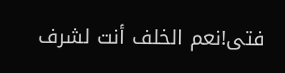فتى!نعم الخلف أنت لشرف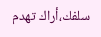سلفك،أراك تهدم